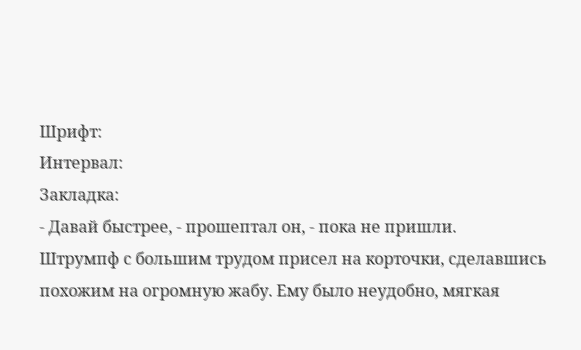Шрифт:
Интервал:
Закладка:
- Давай быстрее, - прошептал он, - пока не пришли.
Штрумпф с большим трудом присел на корточки, сделавшись похожим на огромную жабу. Ему было неудобно, мягкая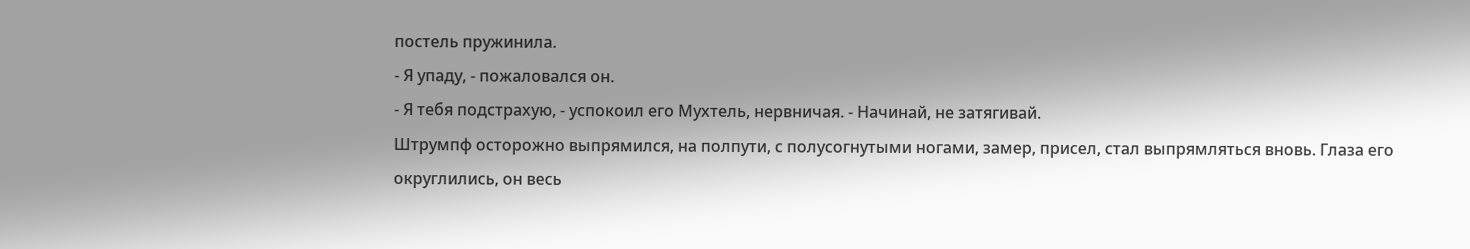постель пружинила.
- Я упаду, - пожаловался он.
- Я тебя подстрахую, - успокоил его Мухтель, нервничая. - Начинай, не затягивай.
Штрумпф осторожно выпрямился, на полпути, с полусогнутыми ногами, замер, присел, стал выпрямляться вновь. Глаза его округлились, он весь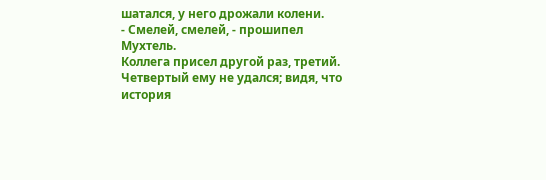шатался, у него дрожали колени.
- Смелей, смелей, - прошипел Мухтель.
Коллега присел другой раз, третий. Четвертый ему не удался; видя, что история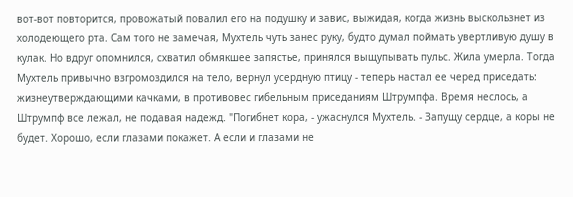вот-вот повторится, провожатый повалил его на подушку и завис, выжидая, когда жизнь выскользнет из холодеющего рта. Сам того не замечая, Мухтель чуть занес руку, будто думал поймать увертливую душу в кулак. Но вдруг опомнился, схватил обмякшее запястье, принялся выщупывать пульс. Жила умерла. Тогда Мухтель привычно взгромоздился на тело, вернул усердную птицу - теперь настал ее черед приседать: жизнеутверждающими качками, в противовес гибельным приседаниям Штрумпфа. Время неслось, а Штрумпф все лежал, не подавая надежд. "Погибнет кора, - ужаснулся Мухтель. - Запущу сердце, а коры не будет. Хорошо, если глазами покажет. А если и глазами не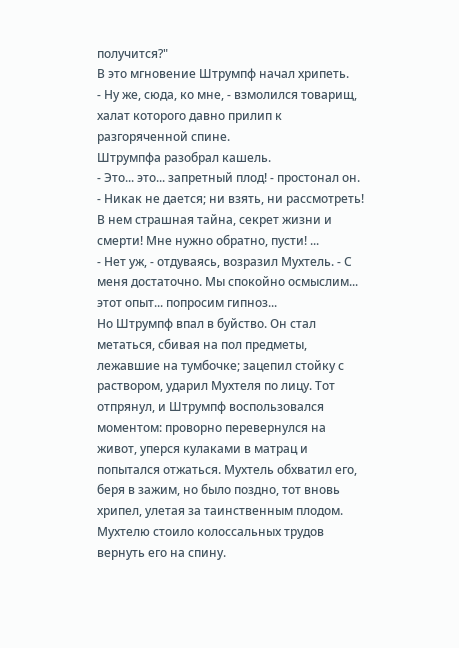получится?"
В это мгновение Штрумпф начал хрипеть.
- Ну же, сюда, ко мне, - взмолился товарищ, халат которого давно прилип к разгоряченной спине.
Штрумпфа разобрал кашель.
- Это... это... запретный плод! - простонал он. - Никак не дается; ни взять, ни рассмотреть! В нем страшная тайна, секрет жизни и смерти! Мне нужно обратно, пусти! ...
- Нет уж, - отдуваясь, возразил Мухтель. - С меня достаточно. Мы спокойно осмыслим... этот опыт... попросим гипноз...
Но Штрумпф впал в буйство. Он стал метаться, сбивая на пол предметы, лежавшие на тумбочке; зацепил стойку с раствором, ударил Мухтеля по лицу. Тот отпрянул, и Штрумпф воспользовался моментом: проворно перевернулся на живот, уперся кулаками в матрац и попытался отжаться. Мухтель обхватил его, беря в зажим, но было поздно, тот вновь хрипел, улетая за таинственным плодом. Мухтелю стоило колоссальных трудов вернуть его на спину.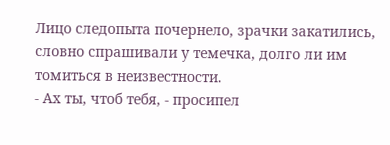Лицо следопыта почернело, зрачки закатились, словно спрашивали у темечка, долго ли им томиться в неизвестности.
- Ах ты, чтоб тебя, - просипел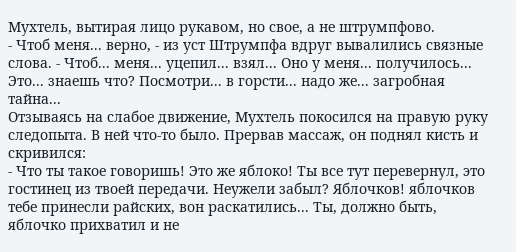Мухтель, вытирая лицо рукавом, но свое, а не штрумпфово.
- Чтоб меня... верно, - из уст Штрумпфа вдруг вывалились связные слова. - Чтоб... меня... уцепил... взял... Оно у меня... получилось... Это... знаешь что? Посмотри... в горсти... надо же... загробная тайна...
Отзываясь на слабое движение, Мухтель покосился на правую руку следопыта. В ней что-то было. Прервав массаж, он поднял кисть и скривился:
- Что ты такое говоришь! Это же яблоко! Ты все тут перевернул, это гостинец из твоей передачи. Неужели забыл? Яблочков! яблочков тебе принесли райских, вон раскатились... Ты, должно быть, яблочко прихватил и не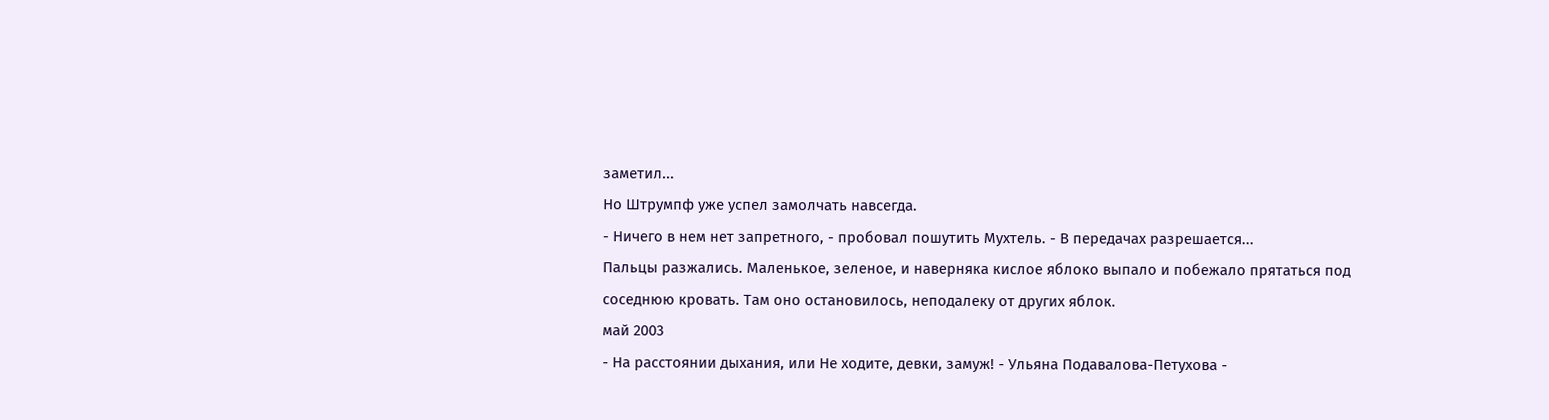заметил...
Но Штрумпф уже успел замолчать навсегда.
- Ничего в нем нет запретного, - пробовал пошутить Мухтель. - В передачах разрешается...
Пальцы разжались. Маленькое, зеленое, и наверняка кислое яблоко выпало и побежало прятаться под соседнюю кровать. Там оно остановилось, неподалеку от других яблок.
май 2003
- На расстоянии дыхания, или Не ходите, девки, замуж! - Ульяна Подавалова-Петухова -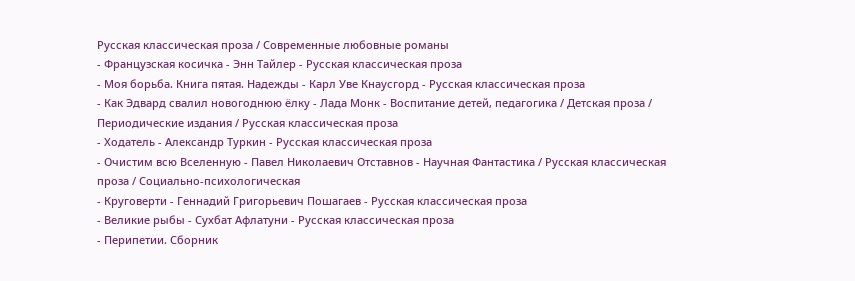Русская классическая проза / Современные любовные романы
- Французская косичка - Энн Тайлер - Русская классическая проза
- Моя борьба. Книга пятая. Надежды - Карл Уве Кнаусгорд - Русская классическая проза
- Как Эдвард свалил новогоднюю ёлку - Лада Монк - Воспитание детей, педагогика / Детская проза / Периодические издания / Русская классическая проза
- Ходатель - Александр Туркин - Русская классическая проза
- Очистим всю Вселенную - Павел Николаевич Отставнов - Научная Фантастика / Русская классическая проза / Социально-психологическая
- Круговерти - Геннадий Григорьевич Пошагаев - Русская классическая проза
- Великие рыбы - Сухбат Афлатуни - Русская классическая проза
- Перипетии. Сборник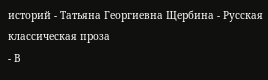историй - Татьяна Георгиевна Щербина - Русская классическая проза
- В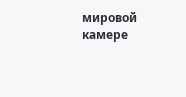мировой камере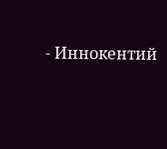- Иннокентий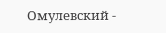Омулевский -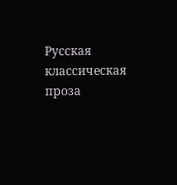Русская классическая проза